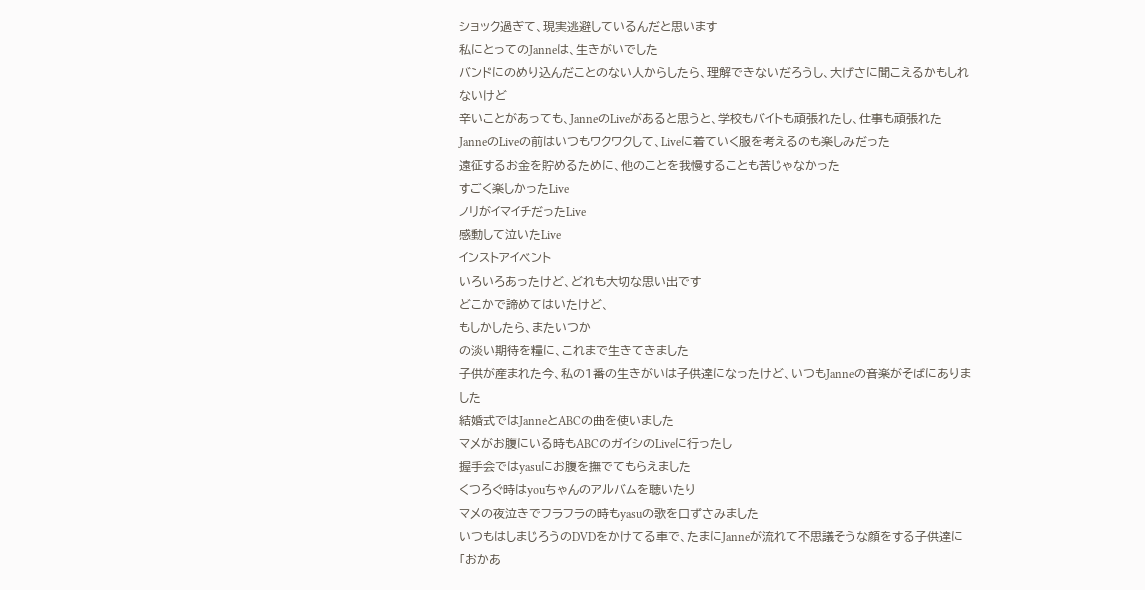ショック過ぎて、現実逃避しているんだと思います
私にとってのJanneは、生きがいでした
バンドにのめり込んだことのない人からしたら、理解できないだろうし、大げさに聞こえるかもしれないけど
辛いことがあっても、JanneのLiveがあると思うと、学校もバイトも頑張れたし、仕事も頑張れた
JanneのLiveの前はいつもワクワクして、Liveに着ていく服を考えるのも楽しみだった
遠征するお金を貯めるために、他のことを我慢することも苦じゃなかった
すごく楽しかったLive
ノリがイマイチだったLive
感動して泣いたLive
インストアイベント
いろいろあったけど、どれも大切な思い出です
どこかで諦めてはいたけど、
もしかしたら、またいつか
の淡い期待を糧に、これまで生きてきました
子供が産まれた今、私の1番の生きがいは子供達になったけど、いつもJanneの音楽がそばにありました
結婚式ではJanneとABCの曲を使いました
マメがお腹にいる時もABCのガイシのLiveに行ったし
握手会ではyasuにお腹を撫でてもらえました
くつろぐ時はyouちゃんのアルバムを聴いたり
マメの夜泣きでフラフラの時もyasuの歌を口ずさみました
いつもはしまじろうのDVDをかけてる車で、たまにJanneが流れて不思議そうな顔をする子供達に
「おかあ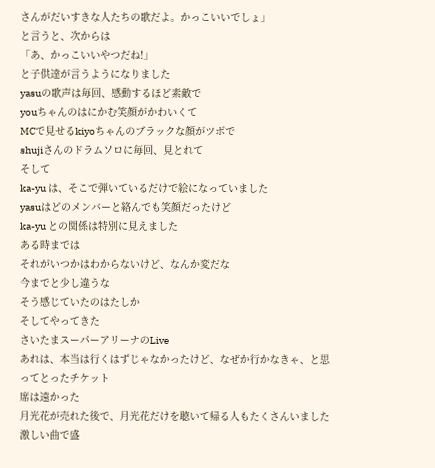さんがだいすきな人たちの歌だよ。かっこいいでしょ」
と言うと、次からは
「あ、かっこいいやつだね!」
と子供達が言うようになりました
yasuの歌声は毎回、感動するほど素敵で
youちゃんのはにかむ笑顔がかわいくて
MCで見せるkiyoちゃんのブラックな顔がツボで
shujiさんのドラムソロに毎回、見とれて
そして
ka-yu は、そこで弾いているだけで絵になっていました
yasuはどのメンバーと絡んでも笑顔だったけど
ka-yu との関係は特別に見えました
ある時までは
それがいつかはわからないけど、なんか変だな
今までと少し違うな
そう感じていたのはたしか
そしてやってきた
さいたまスーパーアリーナのLive
あれは、本当は行くはずじゃなかったけど、なぜか行かなきゃ、と思ってとったチケット
席は遠かった
月光花が売れた後で、月光花だけを聴いて帰る人もたくさんいました
激しい曲で盛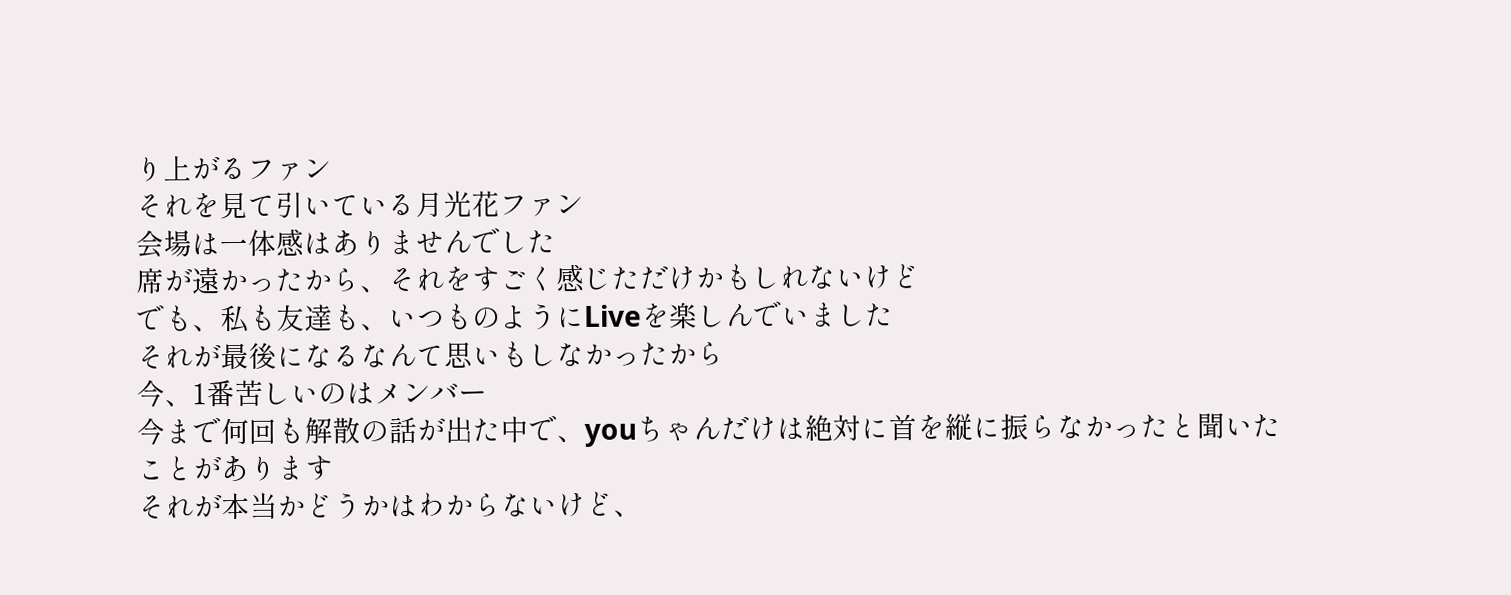り上がるファン
それを見て引いている月光花ファン
会場は一体感はありませんでした
席が遠かったから、それをすごく感じただけかもしれないけど
でも、私も友達も、いつものようにLiveを楽しんでいました
それが最後になるなんて思いもしなかったから
今、1番苦しいのはメンバー
今まで何回も解散の話が出た中で、youちゃんだけは絶対に首を縦に振らなかったと聞いたことがあります
それが本当かどうかはわからないけど、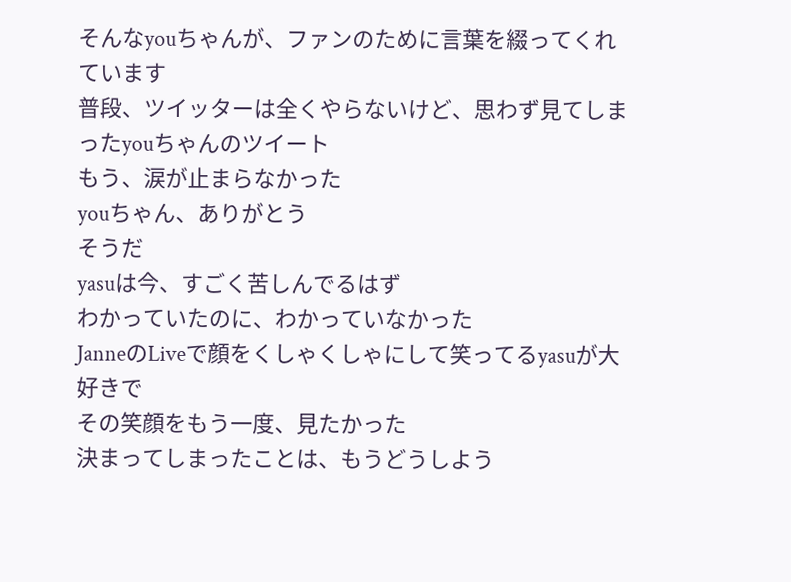そんなyouちゃんが、ファンのために言葉を綴ってくれています
普段、ツイッターは全くやらないけど、思わず見てしまったyouちゃんのツイート
もう、涙が止まらなかった
youちゃん、ありがとう
そうだ
yasuは今、すごく苦しんでるはず
わかっていたのに、わかっていなかった
JanneのLiveで顔をくしゃくしゃにして笑ってるyasuが大好きで
その笑顔をもう一度、見たかった
決まってしまったことは、もうどうしよう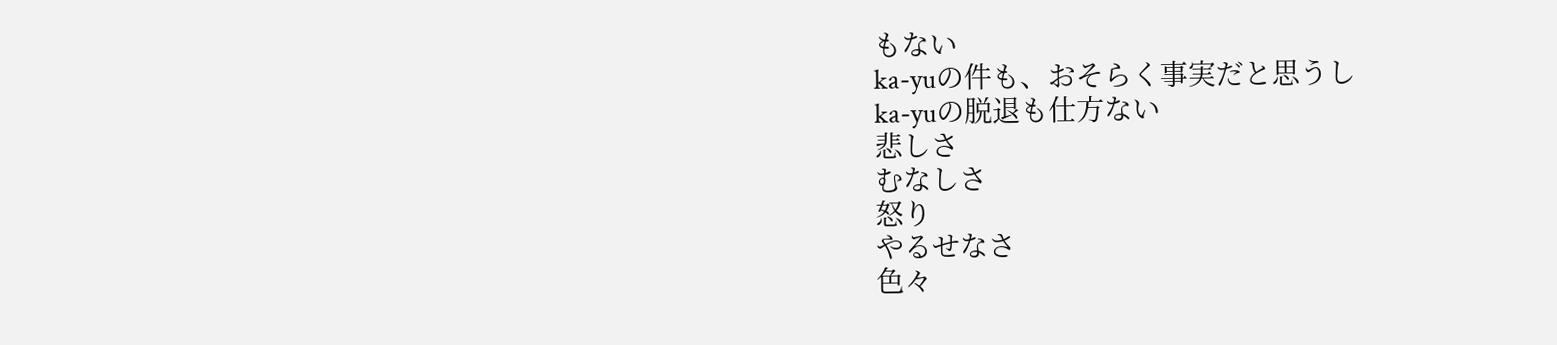もない
ka-yuの件も、おそらく事実だと思うし
ka-yuの脱退も仕方ない
悲しさ
むなしさ
怒り
やるせなさ
色々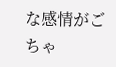な感情がごちゃ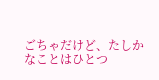ごちゃだけど、たしかなことはひとつ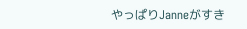やっぱりJanneがすき